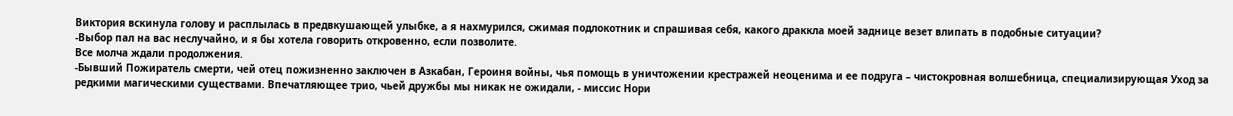Виктория вскинула голову и расплылась в предвкушающей улыбке, а я нахмурился, сжимая подлокотник и спрашивая себя, какого драккла моей заднице везет влипать в подобные ситуации?
-Выбор пал на вас неслучайно, и я бы хотела говорить откровенно, если позволите.
Все молча ждали продолжения.
-Бывший Пожиратель смерти, чей отец пожизненно заключен в Азкабан, Героиня войны, чья помощь в уничтожении крестражей неоценима и ее подруга – чистокровная волшебница, специализирующая Уход за редкими магическими существами. Впечатляющее трио, чьей дружбы мы никак не ожидали, - миссис Нори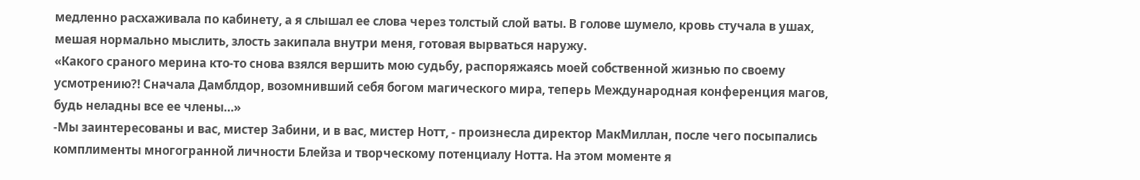медленно расхаживала по кабинету, а я слышал ее слова через толстый слой ваты. В голове шумело, кровь стучала в ушах, мешая нормально мыслить, злость закипала внутри меня, готовая вырваться наружу.
«Какого сраного мерина кто-то снова взялся вершить мою судьбу, распоряжаясь моей собственной жизнью по своему усмотрению?! Сначала Дамблдор, возомнивший себя богом магического мира, теперь Международная конференция магов, будь неладны все ее члены…»
-Мы заинтересованы и вас, мистер Забини, и в вас, мистер Нотт, - произнесла директор МакМиллан, после чего посыпались комплименты многогранной личности Блейза и творческому потенциалу Нотта. На этом моменте я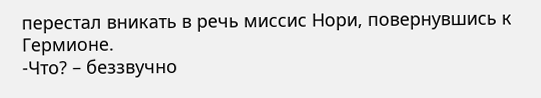перестал вникать в речь миссис Нори, повернувшись к Гермионе.
-Что? – беззвучно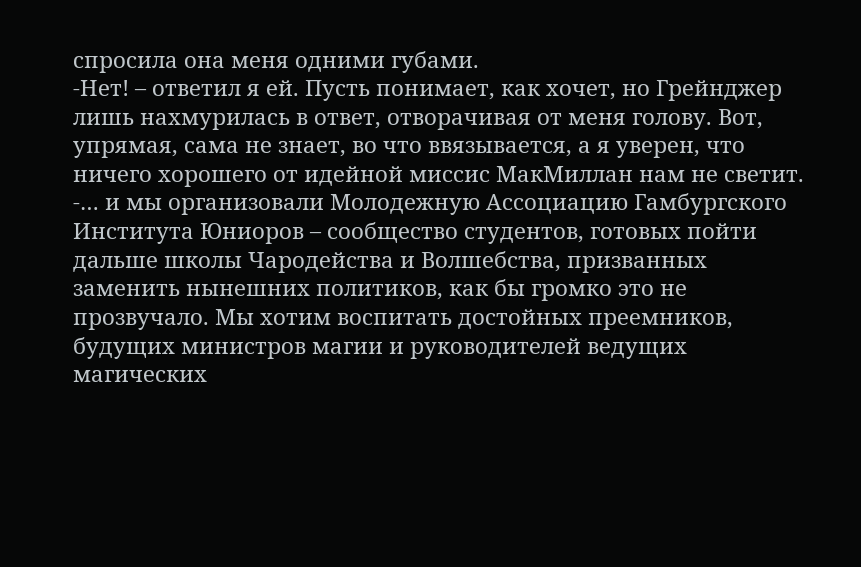спросила она меня одними губами.
-Нет! – ответил я ей. Пусть понимает, как хочет, но Грейнджер лишь нахмурилась в ответ, отворачивая от меня голову. Вот, упрямая, сама не знает, во что ввязывается, а я уверен, что ничего хорошего от идейной миссис МакМиллан нам не светит.
-… и мы организовали Молодежную Ассоциацию Гамбургского Института Юниоров – сообщество студентов, готовых пойти дальше школы Чародейства и Волшебства, призванных заменить нынешних политиков, как бы громко это не прозвучало. Мы хотим воспитать достойных преемников, будущих министров магии и руководителей ведущих магических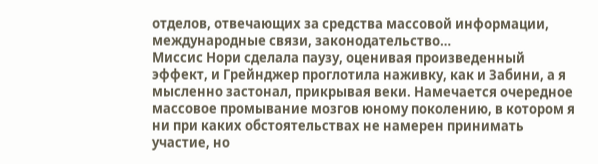отделов, отвечающих за средства массовой информации, международные связи, законодательство…
Миссис Нори сделала паузу, оценивая произведенный эффект, и Грейнджер проглотила наживку, как и Забини, а я мысленно застонал, прикрывая веки. Намечается очередное массовое промывание мозгов юному поколению, в котором я ни при каких обстоятельствах не намерен принимать участие, но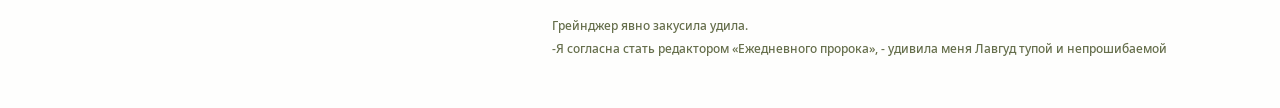Грейнджер явно закусила удила.
-Я согласна стать редактором «Ежедневного пророка», - удивила меня Лавгуд тупой и непрошибаемой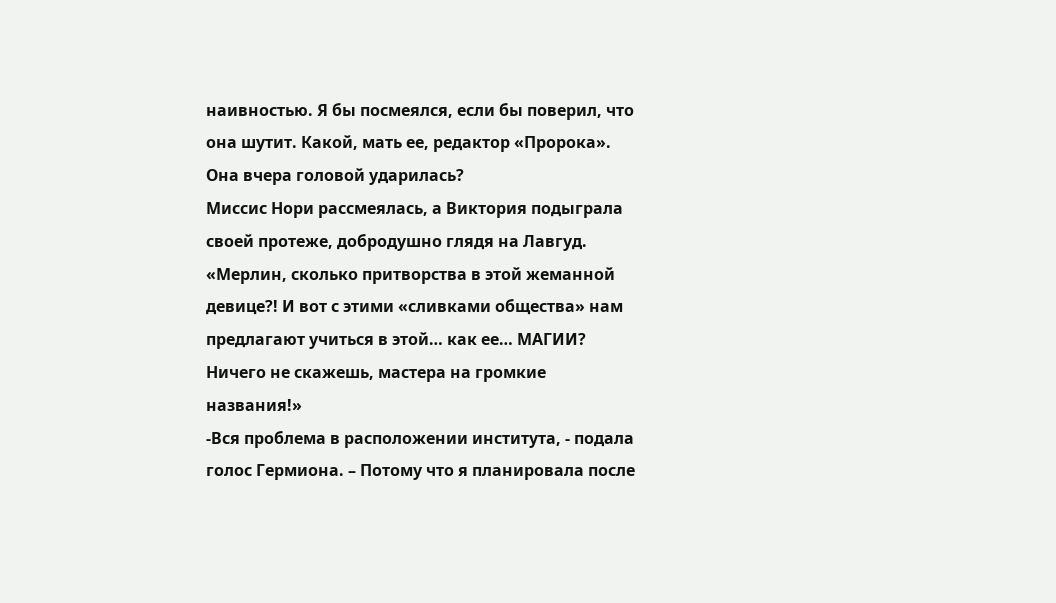наивностью. Я бы посмеялся, если бы поверил, что она шутит. Какой, мать ее, редактор «Пророка». Она вчера головой ударилась?
Миссис Нори рассмеялась, а Виктория подыграла своей протеже, добродушно глядя на Лавгуд.
«Мерлин, сколько притворства в этой жеманной девице?! И вот с этими «сливками общества» нам предлагают учиться в этой… как ее… МАГИИ? Ничего не скажешь, мастера на громкие названия!»
-Вся проблема в расположении института, - подала голос Гермиона. – Потому что я планировала после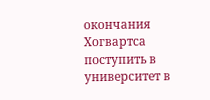окончания Хогвартса поступить в университет в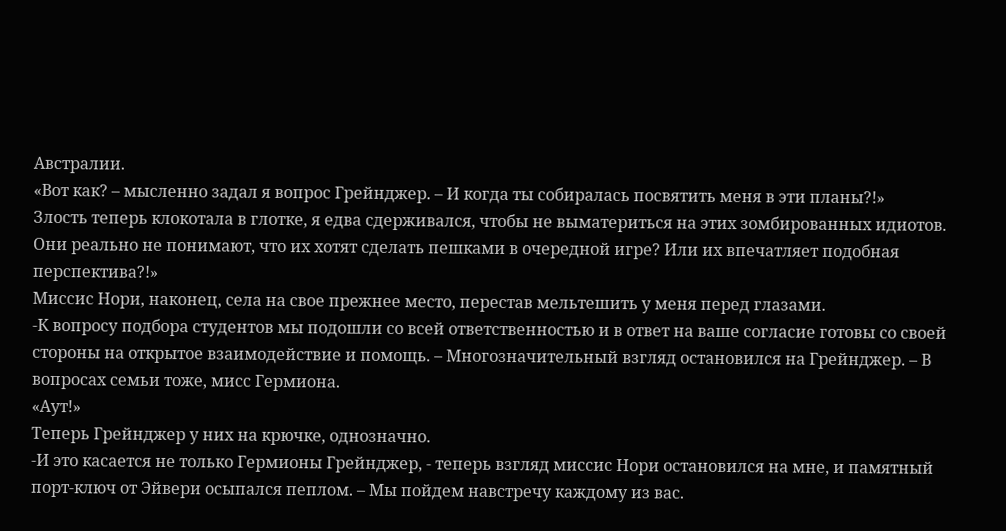Австралии.
«Вот как? – мысленно задал я вопрос Грейнджер. – И когда ты собиралась посвятить меня в эти планы?!»
Злость теперь клокотала в глотке, я едва сдерживался, чтобы не выматериться на этих зомбированных идиотов. Они реально не понимают, что их хотят сделать пешками в очередной игре? Или их впечатляет подобная перспектива?!»
Миссис Нори, наконец, села на свое прежнее место, перестав мельтешить у меня перед глазами.
-К вопросу подбора студентов мы подошли со всей ответственностью и в ответ на ваше согласие готовы со своей стороны на открытое взаимодействие и помощь. – Многозначительный взгляд остановился на Грейнджер. – В вопросах семьи тоже, мисс Гермиона.
«Аут!»
Теперь Грейнджер у них на крючке, однозначно.
-И это касается не только Гермионы Грейнджер, - теперь взгляд миссис Нори остановился на мне, и памятный порт-ключ от Эйвери осыпался пеплом. – Мы пойдем навстречу каждому из вас.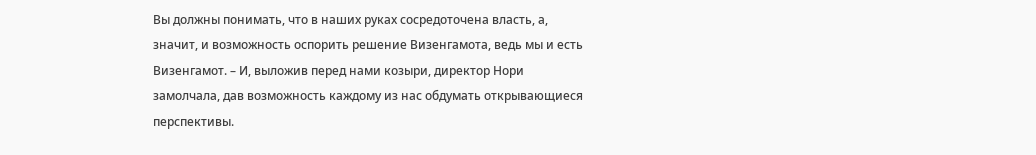Вы должны понимать, что в наших руках сосредоточена власть, а, значит, и возможность оспорить решение Визенгамота, ведь мы и есть Визенгамот. – И, выложив перед нами козыри, директор Нори замолчала, дав возможность каждому из нас обдумать открывающиеся перспективы.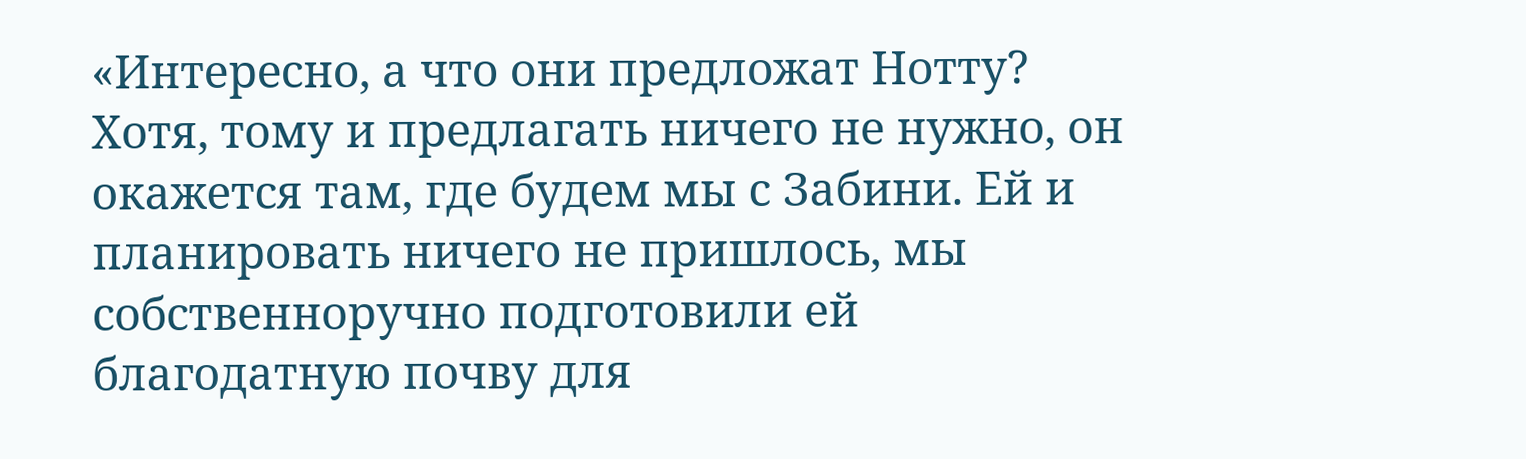«Интересно, а что они предложат Нотту? Хотя, тому и предлагать ничего не нужно, он окажется там, где будем мы с Забини. Ей и планировать ничего не пришлось, мы собственноручно подготовили ей благодатную почву для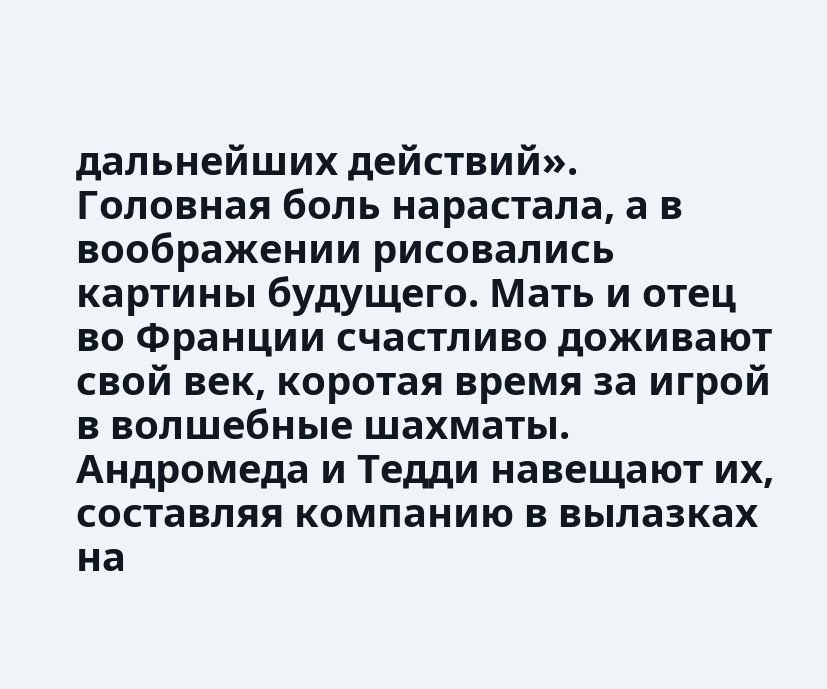дальнейших действий».
Головная боль нарастала, а в воображении рисовались картины будущего. Мать и отец во Франции счастливо доживают свой век, коротая время за игрой в волшебные шахматы. Андромеда и Тедди навещают их, составляя компанию в вылазках на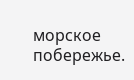морское побережье.